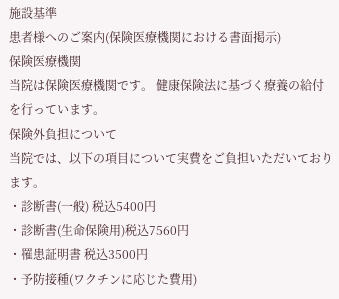施設基準
患者様へのご案内(保険医療機関における書⾯掲⽰)
保険医療機関
当院は保険医療機関です。 健康保険法に基づく療養の給付を行っています。
保険外負担について
当院では、以下の項目について実費をご負担いただいております。
・診断書(一般) 税込5400円
・診断書(生命保険用)税込7560円
・罹患証明書 税込3500円
・予防接種(ワクチンに応じた費用)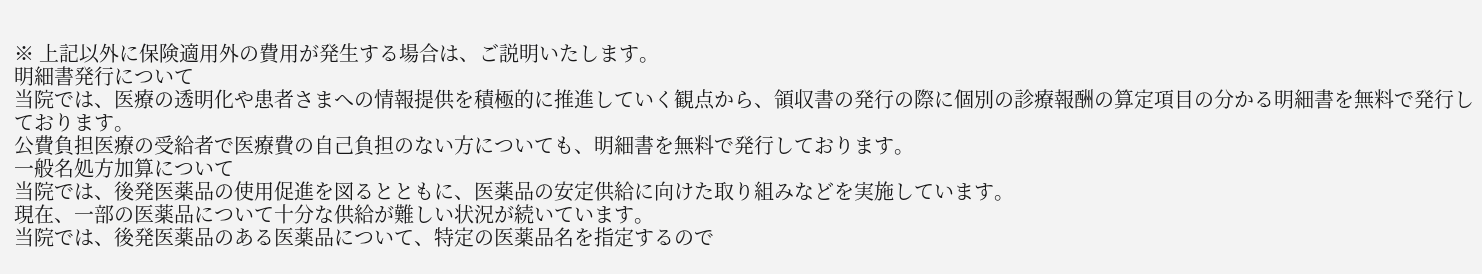※ 上記以外に保険適用外の費用が発生する場合は、ご説明いたします。
明細書発⾏について
当院では、医療の透明化や患者さまへの情報提供を積極的に推進していく観点から、領収書の発行の際に個別の診療報酬の算定項目の分かる明細書を無料で発行しております。
公費負担医療の受給者で医療費の自己負担のない方についても、明細書を無料で発行しております。
⼀般名処⽅加算について
当院では、後発医薬品の使用促進を図るとともに、医薬品の安定供給に向けた取り組みなどを実施しています。
現在、一部の医薬品について十分な供給が難しい状況が続いています。
当院では、後発医薬品のある医薬品について、特定の医薬品名を指定するので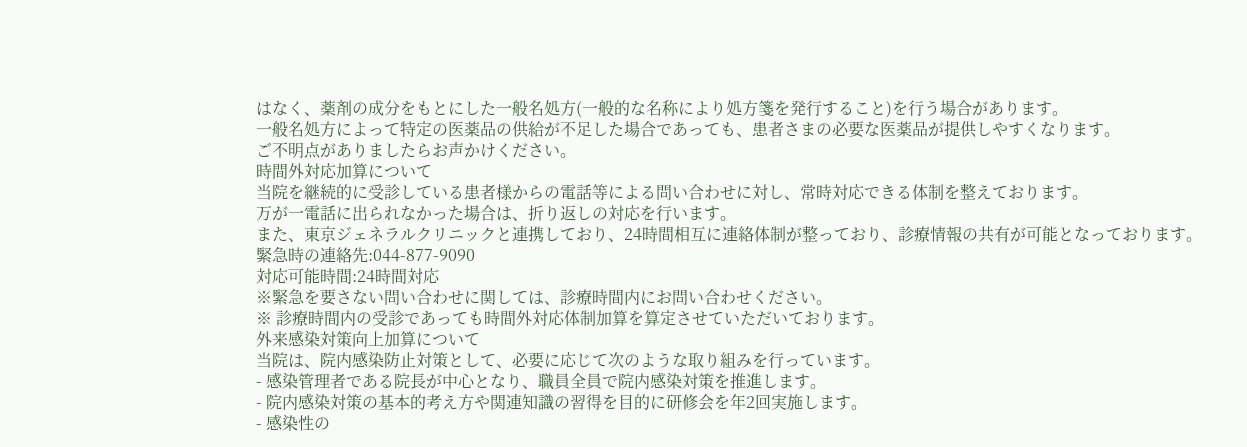はなく、薬剤の成分をもとにした一般名処方(一般的な名称により処方箋を発行すること)を行う場合があります。
一般名処方によって特定の医薬品の供給が不足した場合であっても、患者さまの必要な医薬品が提供しやすくなります。
ご不明点がありましたらお声かけください。
時間外対応加算について
当院を継続的に受診している患者様からの電話等による問い合わせに対し、常時対応できる体制を整えております。
万が一電話に出られなかった場合は、折り返しの対応を行います。
また、東京ジェネラルクリニックと連携しており、24時間相互に連絡体制が整っており、診療情報の共有が可能となっております。
緊急時の連絡先:044-877-9090
対応可能時間:24時間対応
※緊急を要さない問い合わせに関しては、診療時間内にお問い合わせください。
※ 診療時間内の受診であっても時間外対応体制加算を算定させていただいております。
外来感染対策向上加算について
当院は、院内感染防⽌対策として、必要に応じて次のような取り組みを⾏っています。
- 感染管理者である院⻑が中⼼となり、職員全員で院内感染対策を推進します。
- 院内感染対策の基本的考え⽅や関連知識の習得を⽬的に研修会を年2回実施します。
- 感染性の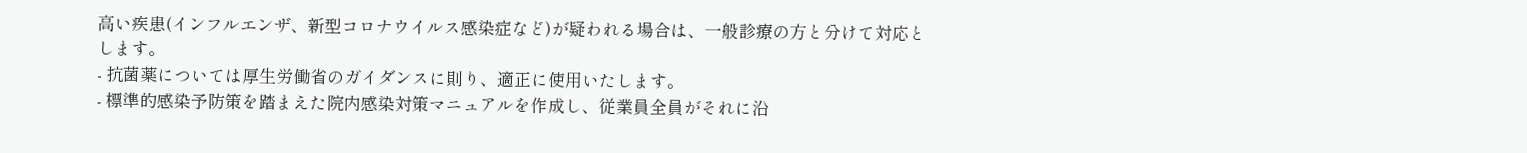⾼い疾患(インフルエンザ、新型コロナウイルス感染症など)が疑われる場合は、⼀般診療の⽅と分けて対応とします。
- 抗菌薬については厚⽣労働省のガイダンスに則り、適正に使⽤いたします。
- 標準的感染予防策を踏まえた院内感染対策マニュアルを作成し、従業員全員がそれに沿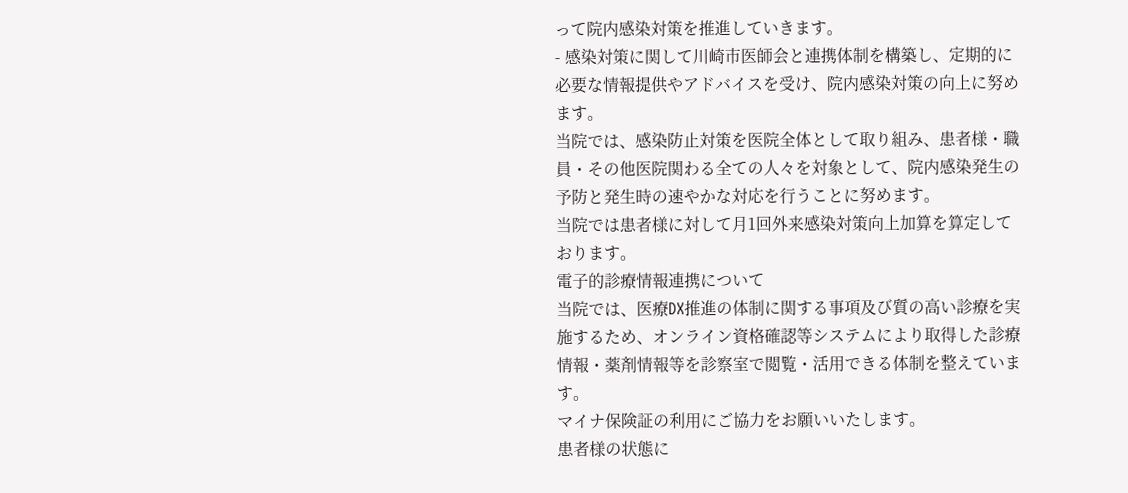って院内感染対策を推進していきます。
- 感染対策に関して川崎市医師会と連携体制を構築し、定期的に必要な情報提供やアドバイスを受け、院内感染対策の向上に努めます。
当院では、感染防⽌対策を医院全体として取り組み、患者様・職員・その他医院関わる全ての⼈々を対象として、院内感染発⽣の予防と発⽣時の速やかな対応を⾏うことに努めます。
当院では患者様に対して⽉1回外来感染対策向上加算を算定しております。
電子的診療情報連携について
当院では、医療DX推進の体制に関する事項及び質の高い診療を実施するため、オンライン資格確認等システムにより取得した診療情報・薬剤情報等を診察室で閲覧・活用できる体制を整えています。
マイナ保険証の利用にご協力をお願いいたします。
患者様の状態に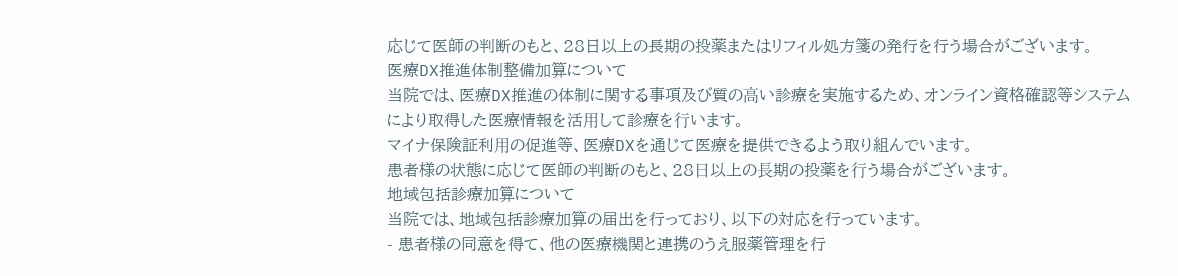応じて医師の判断のもと、28日以上の長期の投薬またはリフィル処方箋の発行を行う場合がございます。
医療DX推進体制整備加算について
当院では、医療DX推進の体制に関する事項及び質の⾼い診療を実施するため、オンライン資格確認等システムにより取得した医療情報を活⽤して診療を⾏います。
マイナ保険証利⽤の促進等、医療DXを通じて医療を提供できるよう取り組んでいます。
患者様の状態に応じて医師の判断のもと、28⽇以上の⻑期の投薬を⾏う場合がございます。
地域包括診療加算について
当院では、地域包括診療加算の届出を行っており、以下の対応を行っています。
- 患者様の同意を得て、他の医療機関と連携のうえ服薬管理を行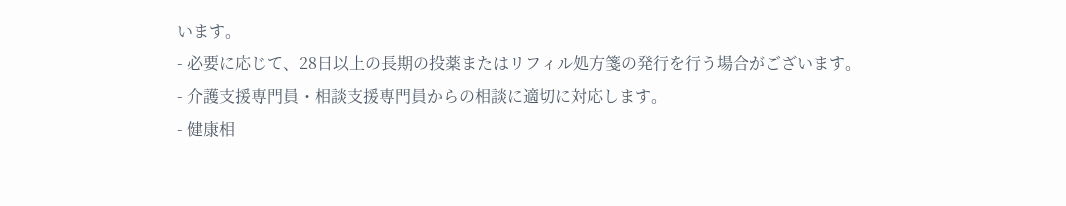います。
- 必要に応じて、28日以上の長期の投薬またはリフィル処方箋の発行を行う場合がございます。
- 介護支援専門員・相談支援専門員からの相談に適切に対応します。
- 健康相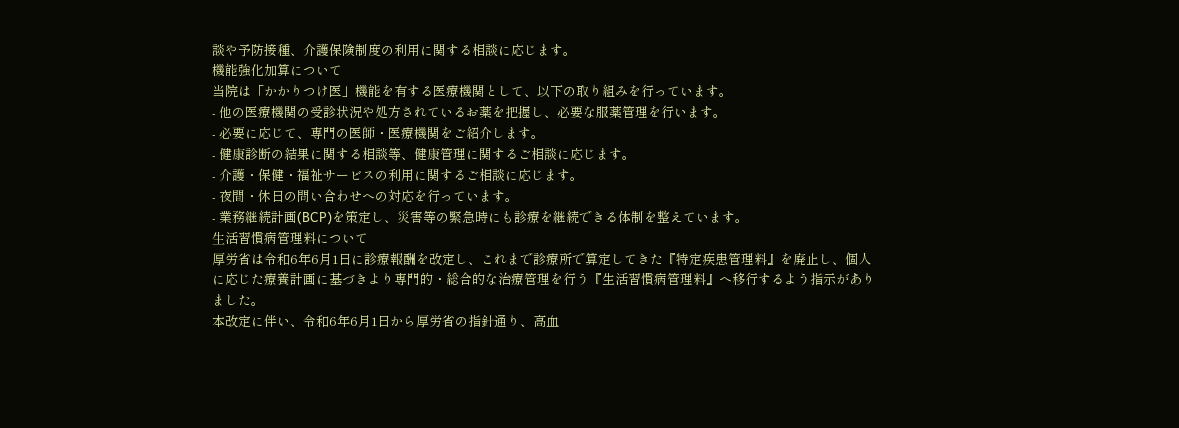談や予防接種、介護保険制度の利用に関する相談に応じます。
機能強化加算について
当院は「かかりつけ医」機能を有する医療機関として、以下の取り組みを行っています。
- 他の医療機関の受診状況や処方されているお薬を把握し、必要な服薬管理を行います。
- 必要に応じて、専門の医師・医療機関をご紹介します。
- 健康診断の結果に関する相談等、健康管理に関するご相談に応じます。
- 介護・保健・福祉サービスの利用に関するご相談に応じます。
- 夜間・休日の問い合わせへの対応を行っています。
- 業務継続計画(BCP)を策定し、災害等の緊急時にも診療を継続できる体制を整えています。
⽣活習慣病管理料について
厚労省は令和6年6月1日に診療報酬を改定し、これまで診療所で算定してきた『特定疾患管理料』を廃止し、個人に応じた療養計画に基づきより専門的・総合的な治療管理を行う『生活習慣病管理料』へ移行するよう指示がありました。
本改定に伴い、令和6年6月1日から厚労省の指針通り、高血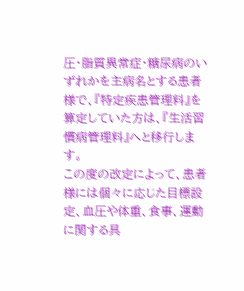圧・脂質異常症・糖尿病のいずれかを主病名とする患者様で、『特定疾患管理料』を算定していた方は、『生活習慣病管理料』へと移行します。
この度の改定によって、患者様には個々に応じた目標設定、血圧や体重、食事、運動に関する具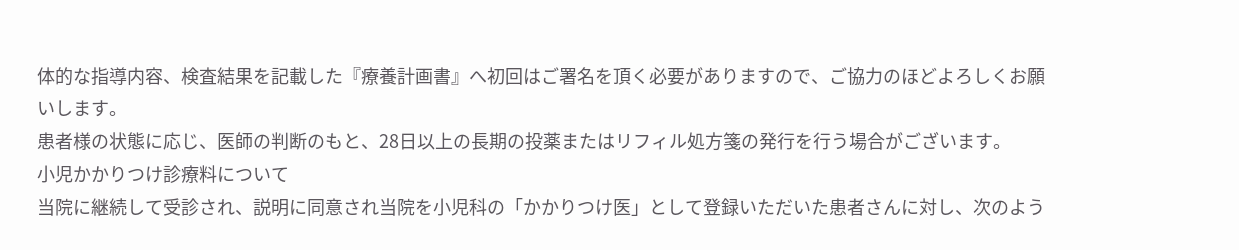体的な指導内容、検査結果を記載した『療養計画書』へ初回はご署名を頂く必要がありますので、ご協力のほどよろしくお願いします。
患者様の状態に応じ、医師の判断のもと、28日以上の長期の投薬またはリフィル処方箋の発行を行う場合がございます。
⼩児かかりつけ診療料について
当院に継続して受診され、説明に同意され当院を⼩児科の「かかりつけ医」として登録いただいた患者さんに対し、次のよう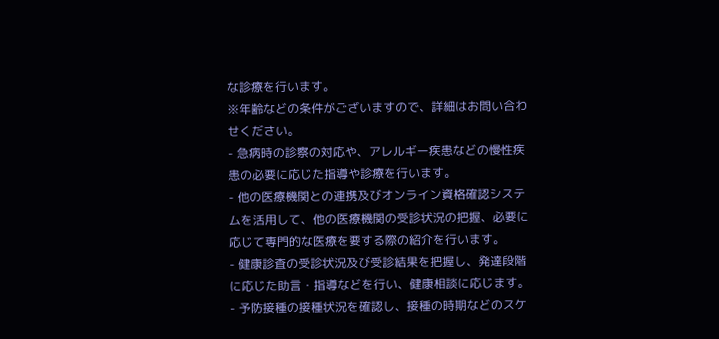な診療を⾏います。
※年齢などの条件がございますので、詳細はお問い合わせください。
- 急病時の診察の対応や、アレルギー疾患などの慢性疾患の必要に応じた指導や診療を⾏います。
- 他の医療機関との連携及びオンライン資格確認システムを活⽤して、他の医療機関の受診状況の把握、必要に応じて専⾨的な医療を要する際の紹介を⾏います。
- 健康診査の受診状況及び受診結果を把握し、発達段階に応じた助⾔・指導などを⾏い、健康相談に応じます。
- 予防接種の接種状況を確認し、接種の時期などのスケ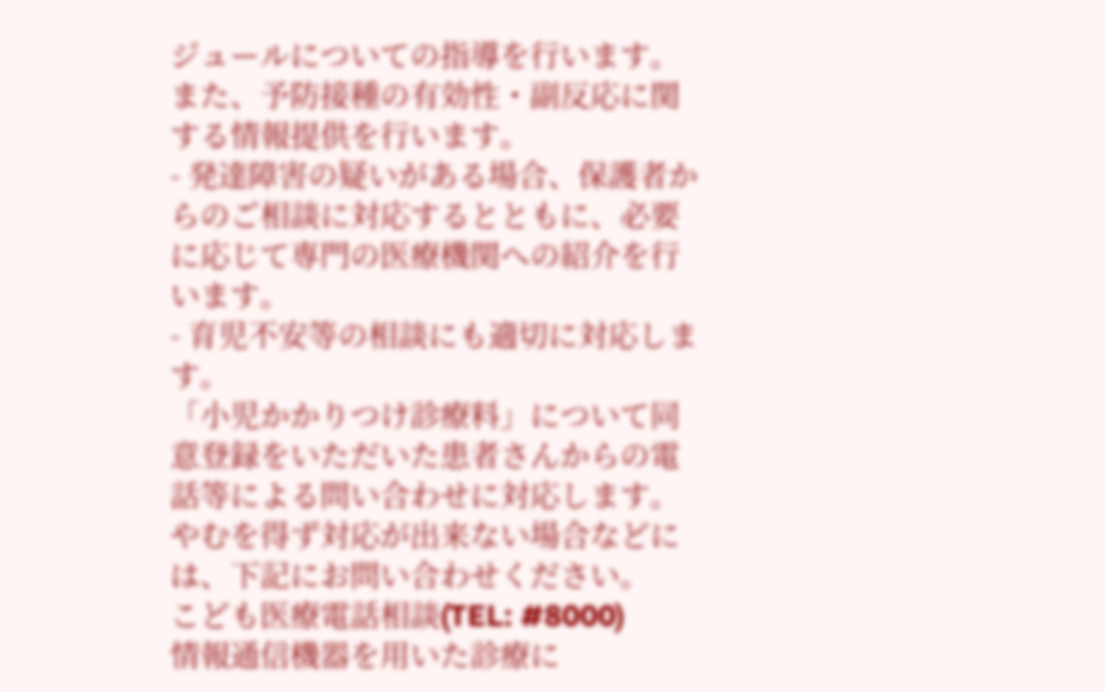ジュールについての指導を⾏います。また、予防接種の有効性・副反応に関する情報提供を⾏います。
- 発達障害の疑いがある場合、保護者からのご相談に対応するとともに、必要に応じて専⾨の医療機関への紹介を⾏います。
- 育児不安等の相談にも適切に対応します。
「⼩児かかりつけ診療料」について同意登録をいただいた患者さんからの電話等による問い合わせに対応します。やむを得ず対応が出来ない場合などには、下記にお問い合わせください。
こども医療電話相談(TEL: #8000)
情報通信機器を⽤いた診療に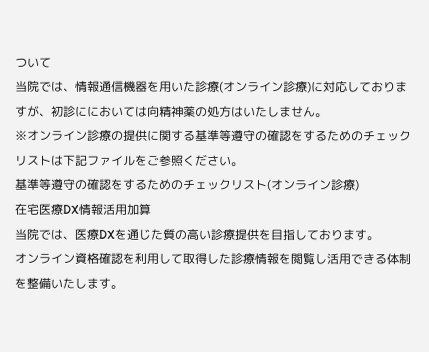ついて
当院では、情報通信機器を用いた診療(オンライン診療)に対応しておりますが、初診ににおいては向精神薬の処方はいたしません。
※オンライン診療の提供に関する基準等遵守の確認をするためのチェックリストは下記ファイルをご参照ください。
基準等遵守の確認をするためのチェックリスト(オンライン診療)
在宅医療DX情報活⽤加算
当院では、医療DXを通じた質の高い診療提供を目指しております。
オンライン資格確認を利用して取得した診療情報を閲覧し活用できる体制を整備いたします。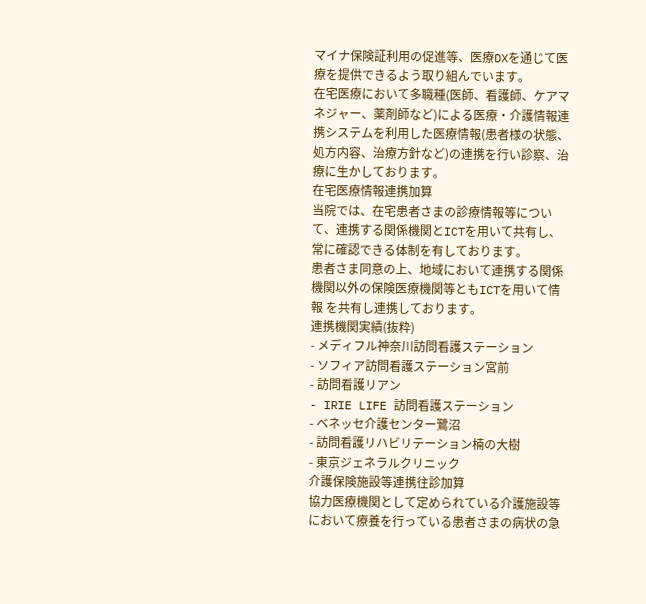マイナ保険証利用の促進等、医療DXを通じて医療を提供できるよう取り組んでいます。
在宅医療において多職種(医師、看護師、ケアマネジャー、薬剤師など)による医療・介護情報連携システムを利用した医療情報(患者様の状態、処方内容、治療方針など)の連携を行い診察、治療に生かしております。
在宅医療情報連携加算
当院では、在宅患者さまの診療情報等について、連携する関係機関とICTを⽤いて共有し、常に確認できる体制を有しております。
患者さま同意の上、地域において連携する関係機関以外の保険医療機関等ともICTを⽤いて情報 を共有し連携しております。
連携機関実績(抜粋)
- メディフル神奈川訪問看護ステーション
- ソフィア訪問看護ステーション宮前
- 訪問看護リアン
- IRIE LIFE 訪問看護ステーション
- ベネッセ介護センター鷺沼
- 訪問看護リハビリテーション楠の⼤樹
- 東京ジェネラルクリニック
介護保険施設等連携往診加算
協⼒医療機関として定められている介護施設等において療養を⾏っている患者さまの病状の急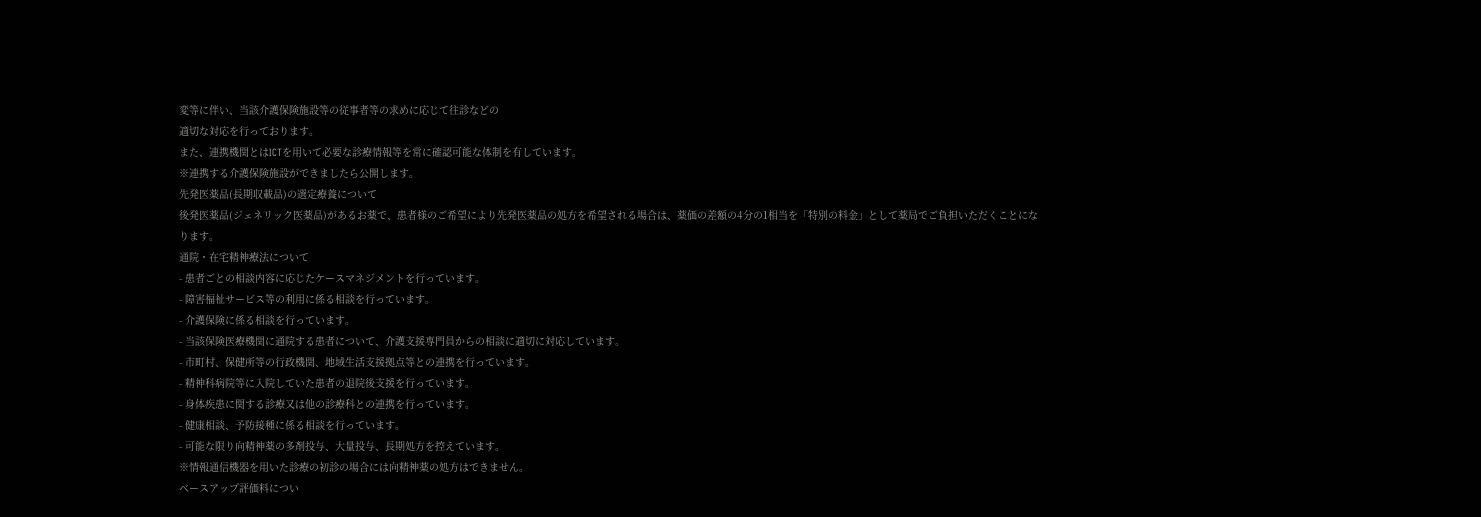変等に伴い、当該介護保険施設等の従事者等の求めに応じて往診などの
適切な対応を⾏っております。
また、連携機関とはICTを⽤いて必要な診療情報等を常に確認可能な体制を有しています。
※連携する介護保険施設ができましたら公開します。
先発医薬品(長期収載品)の選定療養について
後発医薬品(ジェネリック医薬品)があるお薬で、患者様のご希望により先発医薬品の処方を希望される場合は、薬価の差額の4分の1相当を「特別の料金」として薬局でご負担いただくことになります。
通院・在宅精神療法について
- 患者ごとの相談内容に応じたケースマネジメントを⾏っています。
- 障害福祉サービス等の利⽤に係る相談を⾏っています。
- 介護保険に係る相談を⾏っています。
- 当該保険医療機関に通院する患者について、介護⽀援専⾨員からの相談に適切に対応しています。
- 市町村、保健所等の⾏政機関、地域⽣活⽀援拠点等との連携を⾏っています。
- 精神科病院等に⼊院していた患者の退院後⽀援を⾏っています。
- ⾝体疾患に関する診療⼜は他の診療科との連携を⾏っています。
- 健康相談、予防接種に係る相談を⾏っています。
- 可能な限り向精神薬の多剤投与、⼤量投与、⻑期処⽅を控えています。
※情報通信機器を⽤いた診療の初診の場合には向精神薬の処⽅はできません。
ベースアップ評価料につい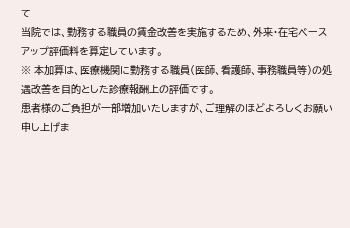て
当院では、勤務する職員の賃金改善を実施するため、外来・在宅ベースアップ評価料を算定しています。
※ 本加算は、医療機関に勤務する職員(医師、看護師、事務職員等)の処遇改善を目的とした診療報酬上の評価です。
患者様のご負担が一部増加いたしますが、ご理解のほどよろしくお願い申し上げま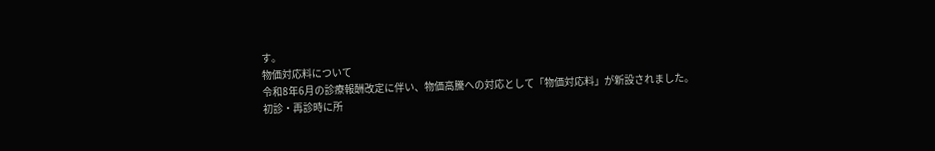す。
物価対応料について
令和8年6月の診療報酬改定に伴い、物価高騰への対応として「物価対応料」が新設されました。
初診・再診時に所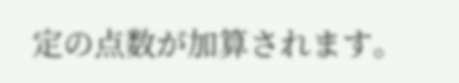定の点数が加算されます。